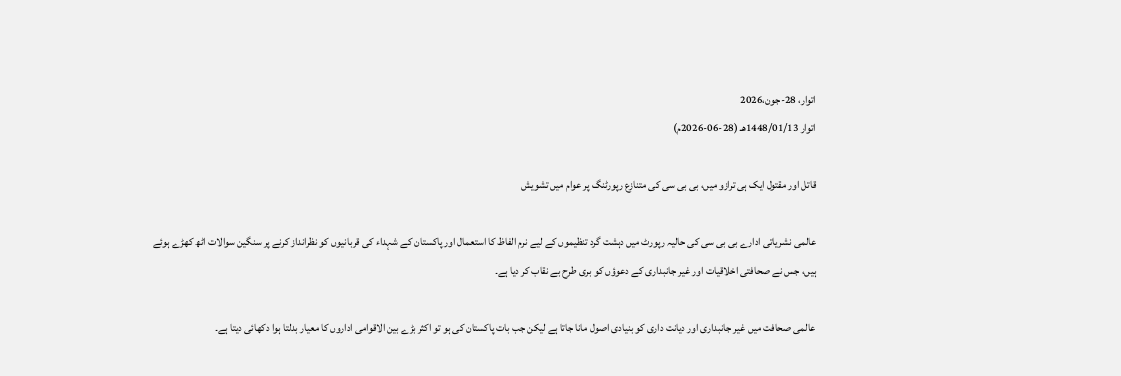اتوار، 28-جون،2026
اتوار 1448/01/13هـ (28-06-2026م)

قاتل اور مقتول ایک ہی ترازو میں، بی بی سی کی متنازع رپورٹنگ پر عوام میں تشویش

عالمی نشریاتی ادارے بی بی سی کی حالیہ رپورٹ میں دہشت گرد تنظیموں کے لیے نرم الفاظ کا استعمال اور پاکستان کے شہداء کی قربانیوں کو نظرانداز کرنے پر سنگین سوالات اٹھ کھڑے ہوئے ہیں، جس نے صحافتی اخلاقیات اور غیر جانبداری کے دعوؤں کو بری طرح بے نقاب کر دیا ہے۔

عالمی صحافت میں غیر جانبداری اور دیانت داری کو بنیادی اصول مانا جاتا ہے لیکن جب بات پاکستان کی ہو تو اکثر بڑے بین الاقوامی اداروں کا معیار بدلتا ہوا دکھائی دیتا ہے۔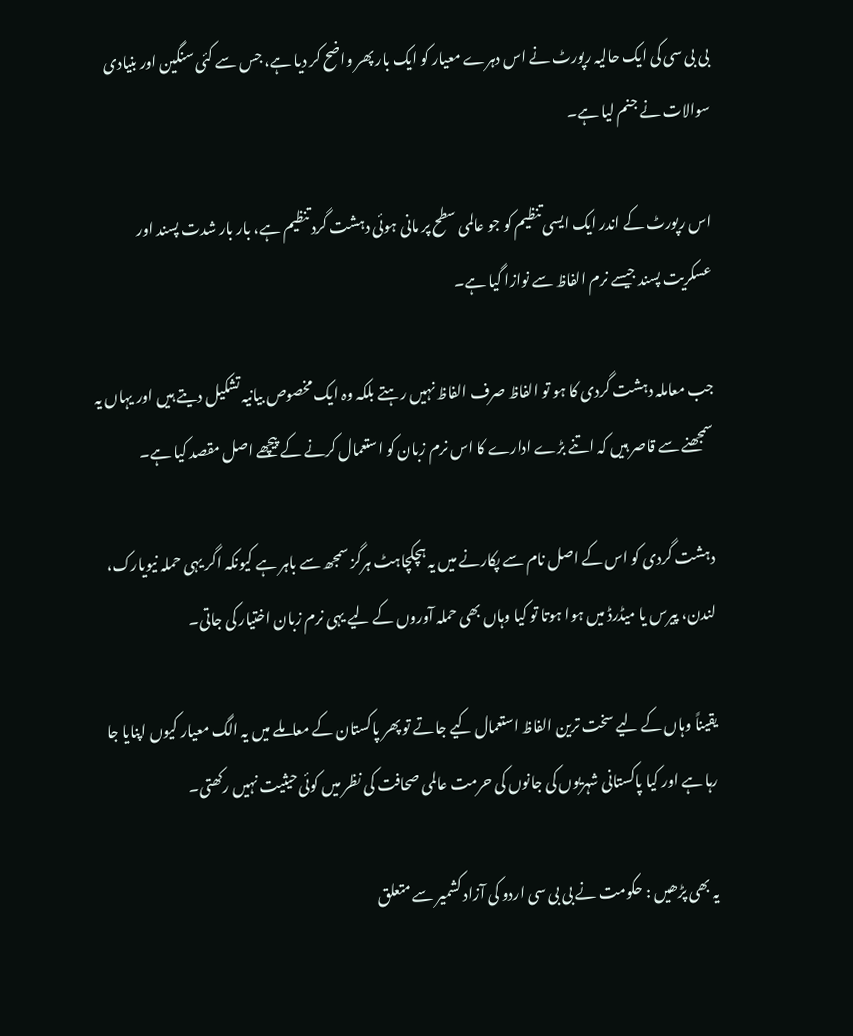بی بی سی کی ایک حالیہ رپورٹ نے اس دہرے معیار کو ایک بار پھر واضح کر دیا ہے، جس سے کئی سنگین اور بنیادی سوالات نے جنم لیا ہے۔

اس رپورٹ کے اندر ایک ایسی تنظیم کو جو عالمی سطح پر مانی ہوئی دہشت گرد تنظیم ہے، بار بار شدت پسند اور عسکریت پسند جیسے نرم الفاظ سے نوازا گیا ہے۔

جب معاملہ دہشت گردی کا ہو تو الفاظ صرف الفاظ نہیں رہتے بلکہ وہ ایک مخصوص بیانیہ تشکیل دیتے ہیں اور یہاں یہ سمجھنے سے قاصر ہیں کہ اتنے بڑے ادارے کا اس نرم زبان کو استعمال کرنے کے پیچھے اصل مقصد کیا ہے۔

دہشت گردی کو اس کے اصل نام سے پکارنے میں یہ ہچکچاہٹ ہرگز سمجھ سے باہر ہے کیونکہ اگر یہی حملہ نیویارک، لندن، پیرس یا میڈرڈ میں ہوا ہوتا تو کیا وہاں بھی حملہ آوروں کے لیے یہی نرم زبان اختیار کی جاتی۔

یقیناً وہاں کے لیے سخت ترین الفاظ استعمال کیے جاتے تو پھر پاکستان کے معاملے میں یہ الگ معیار کیوں اپنایا جا رہا ہے اور کیا پاکستانی شہریوں کی جانوں کی حرمت عالمی صحافت کی نظر میں کوئی حیثیت نہیں رکھتی۔

یہ بھی پڑھیں : حکومت نے بی بی سی اردو کی آزاد کشمیر سے متعلق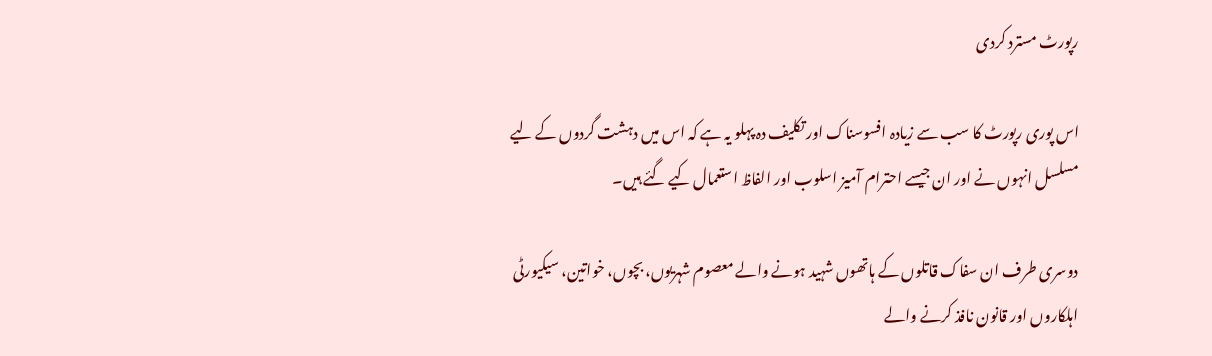رپورٹ مسترد کردی

اس پوری رپورٹ کا سب سے زیادہ افسوسناک اور تکلیف دہ پہلو یہ ہے کہ اس میں دہشت گردوں کے لیے مسلسل انہوں نے اور ان جیسے احترام آمیز اسلوب اور الفاظ استعمال کیے گئے ہیں۔

دوسری طرف ان سفاک قاتلوں کے ہاتھوں شہید ہونے والے معصوم شہریوں، بچوں، خواتین، سیکیورٹی اہلکاروں اور قانون نافذ کرنے والے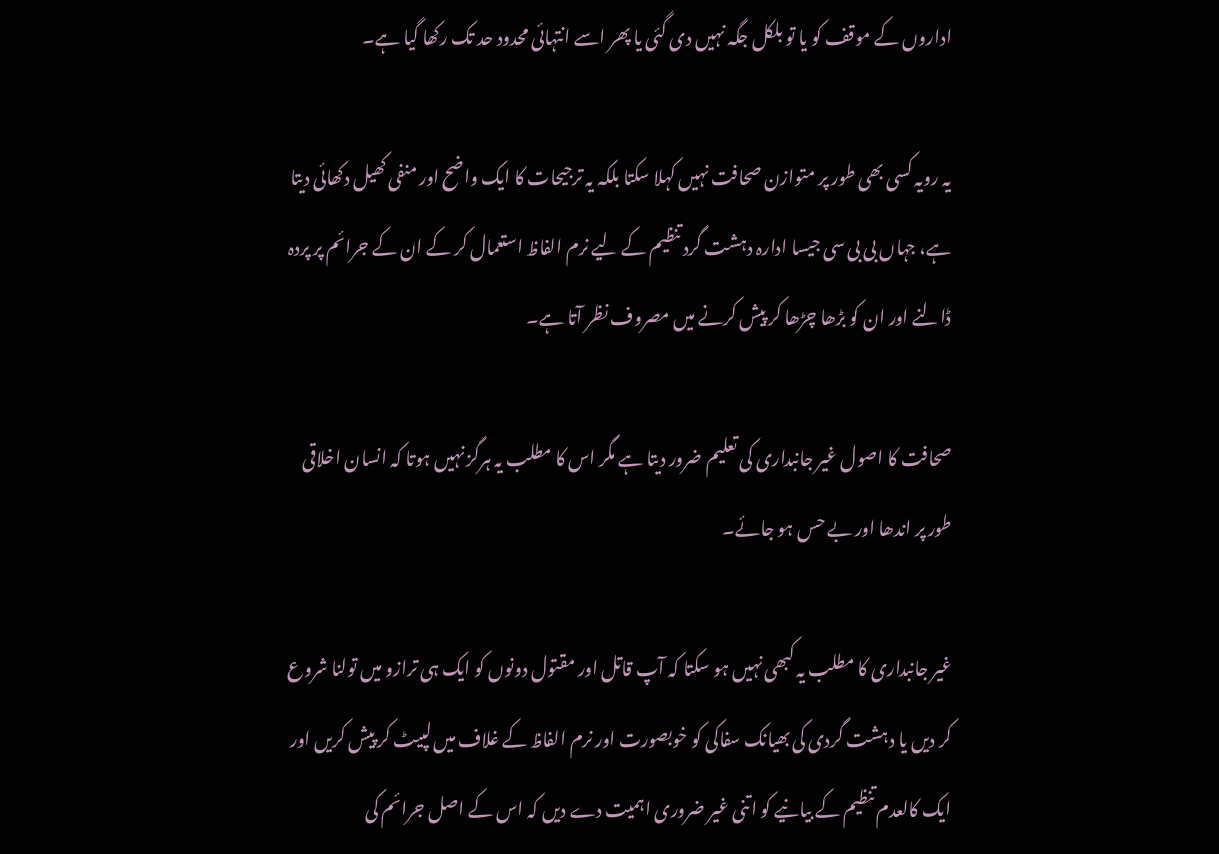اداروں کے موقف کو یا تو بلکل جگہ نہیں دی گئی یا پھر اسے انتہائی محدود حد تک رکھا گیا ہے۔

یہ رویہ کسی بھی طور پر متوازن صحافت نہیں کہلا سکتا بلکہ یہ ترجیحات کا ایک واضح اور منفی کھیل دکھائی دیتا ہے، جہاں بی بی سی جیسا ادارہ دہشت گرد تنظیم کے لیے نرم الفاظ استعمال کر کے ان کے جرائم پر پردہ ڈالنے اور ان کو بڑھا چڑھا کر پیش کرنے میں مصروف نظر آتا ہے۔

صحافت کا اصول غیر جانبداری کی تعلیم ضرور دیتا ہے مگر اس کا مطلب یہ ہرگز نہیں ہوتا کہ انسان اخلاقی طور پر اندھا اور بے حس ہو جائے۔

غیر جانبداری کا مطلب یہ کبھی نہیں ہو سکتا کہ آپ قاتل اور مقتول دونوں کو ایک ہی ترازو میں تولنا شروع کر دیں یا دہشت گردی کی بھیانک سفاکی کو خوبصورت اور نرم الفاظ کے غلاف میں لپیٹ کر پیش کریں اور ایک کالعدم تنظیم کے بیانیے کو اتنی غیر ضروری اہمیت دے دیں کہ اس کے اصل جرائم کی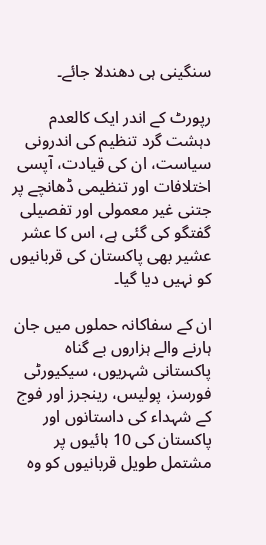سنگینی ہی دھندلا جائے۔

رپورٹ کے اندر ایک کالعدم دہشت گرد تنظیم کی اندرونی سیاست، ان کی قیادت، آپسی اختلافات اور تنظیمی ڈھانچے پر جتنی غیر معمولی اور تفصیلی گفتگو کی گئی ہے، اس کا عشر عشیر بھی پاکستان کی قربانیوں کو نہیں دیا گیا۔

ان کے سفاکانہ حملوں میں جان ہارنے والے ہزاروں بے گناہ پاکستانی شہریوں، سیکیورٹی فورسز، پولیس، رینجرز اور فوج کے شہداء کی داستانوں اور پاکستان کی 10 ہائیوں پر مشتمل طویل قربانیوں کو وہ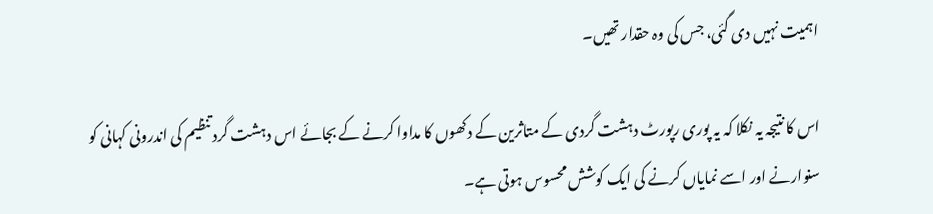اہمیت نہیں دی گئی، جس کی وہ حقدار تھیں۔

اس کا نتیجہ یہ نکلا کہ یہ پوری رپورٹ دہشت گردی کے متاثرین کے دکھوں کا مداوا کرنے کے بجائے اس دہشت گرد تنظیم کی اندرونی کہانی کو سنوارنے اور اسے نمایاں کرنے کی ایک کوشش محسوس ہوتی ہے۔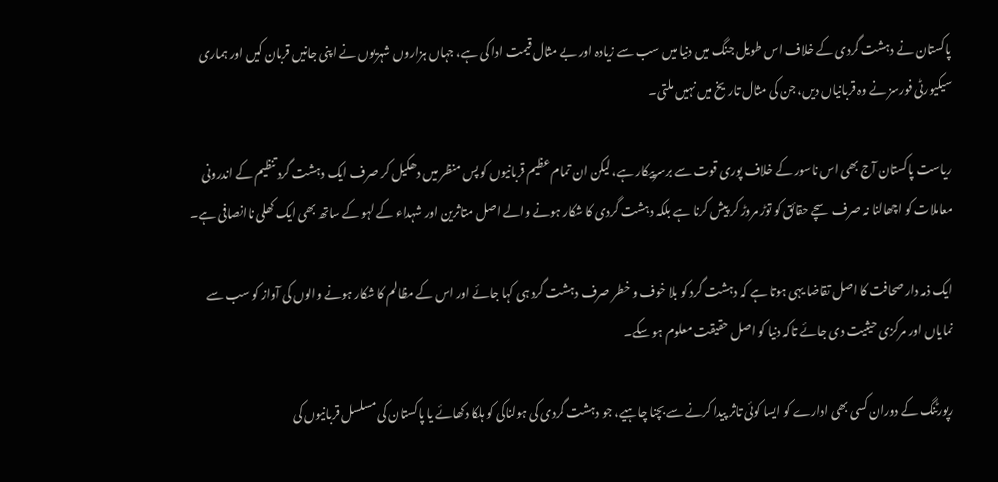پاکستان نے دہشت گردی کے خلاف اس طویل جنگ میں دنیا میں سب سے زیادہ اور بے مثال قیمت ادا کی ہے، جہاں ہزاروں شہریوں نے اپنی جانیں قربان کیں اور ہماری سیکیورٹی فورسز نے وہ قربانیاں دیں، جن کی مثال تاریخ میں نہیں ملتی۔

ریاست پاکستان آج بھی اس ناسور کے خلاف پوری قوت سے برسرپیکار ہے، لیکن ان تمام عظیم قربانیوں کو پس منظر میں دھکیل کر صرف ایک دہشت گرد تنظیم کے اندرونی معاملات کو اچھالنا نہ صرف سچے حقائق کو توڑ مروڑ کر پیش کرنا ہے بلکہ دہشت گردی کا شکار ہونے والے اصل متاثرین اور شہداء کے لہو کے ساتھ بھی ایک کھلی ناانصافی ہے۔

ایک ذمہ دار صحافت کا اصل تقاضا یہی ہوتا ہے کہ دہشت گرد کو بلا خوف و خطر صرف دہشت گرد ہی کہا جائے اور اس کے مظالم کا شکار ہونے والوں کی آواز کو سب سے نمایاں اور مرکزی حیثیت دی جائے تاکہ دنیا کو اصل حقیقت معلوم ہو سکے۔

رپورٹنگ کے دوران کسی بھی ادارے کو ایسا کوئی تاثر پیدا کرنے سے بچنا چاہیے، جو دہشت گردی کی ہولناکی کو ہلکا دکھائے یا پاکستان کی مسلسل قربانیوں کی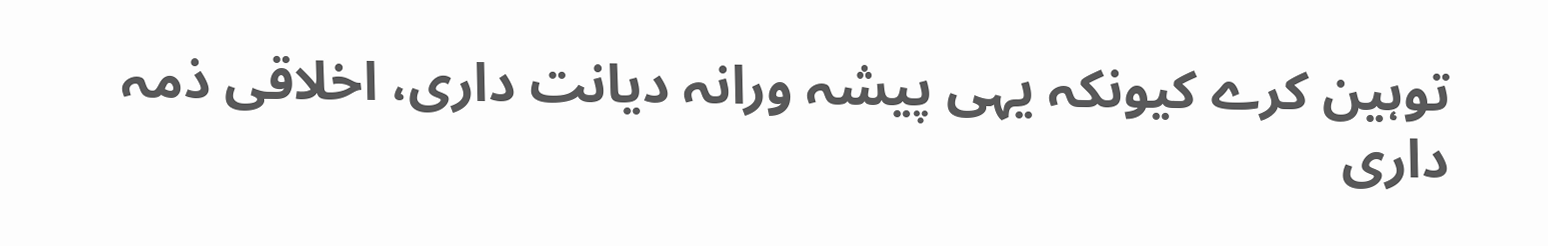توہین کرے کیونکہ یہی پیشہ ورانہ دیانت داری، اخلاقی ذمہ داری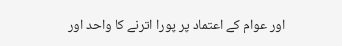اور عوام کے اعتماد پر پورا اترنے کا واحد اور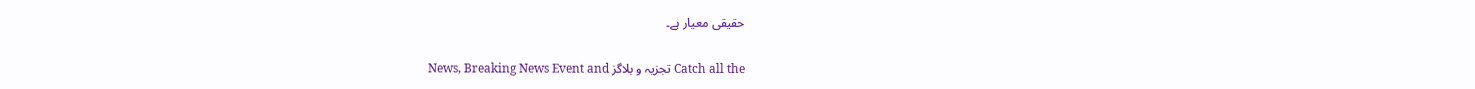حقیقی معیار ہے۔

Catch all the تجزیہ و بلاگز News, Breaking News Event and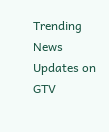Trending News Updates on GTV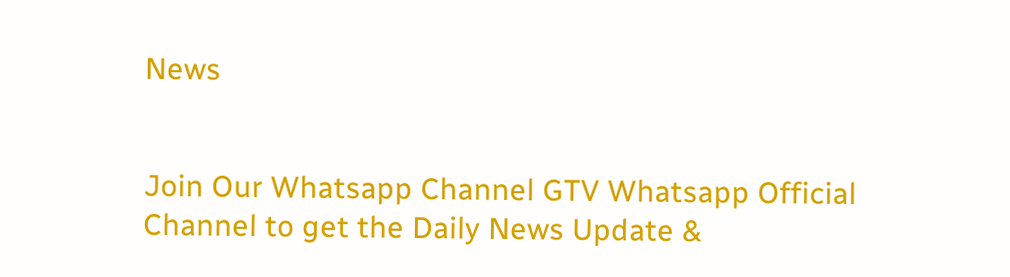News


Join Our Whatsapp Channel GTV Whatsapp Official Channel to get the Daily News Update &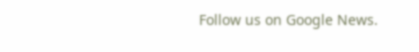Follow us on Google News.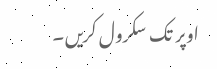اوپر تک سکرول کریں۔